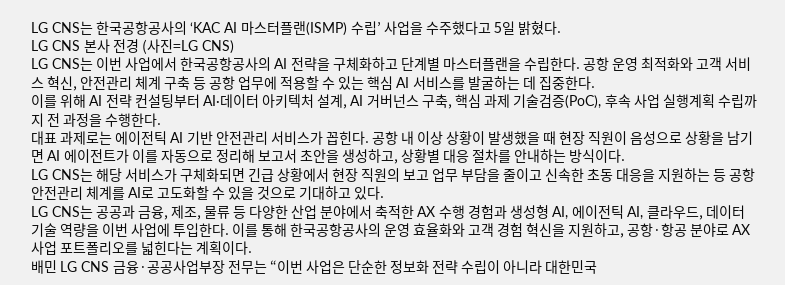LG CNS는 한국공항공사의 ‘KAC AI 마스터플랜(ISMP) 수립’ 사업을 수주했다고 5일 밝혔다.
LG CNS 본사 전경 (사진=LG CNS)
LG CNS는 이번 사업에서 한국공항공사의 AI 전략을 구체화하고 단계별 마스터플랜을 수립한다. 공항 운영 최적화와 고객 서비스 혁신, 안전관리 체계 구축 등 공항 업무에 적용할 수 있는 핵심 AI 서비스를 발굴하는 데 집중한다.
이를 위해 AI 전략 컨설팅부터 AI·데이터 아키텍처 설계, AI 거버넌스 구축, 핵심 과제 기술검증(PoC), 후속 사업 실행계획 수립까지 전 과정을 수행한다.
대표 과제로는 에이전틱 AI 기반 안전관리 서비스가 꼽힌다. 공항 내 이상 상황이 발생했을 때 현장 직원이 음성으로 상황을 남기면 AI 에이전트가 이를 자동으로 정리해 보고서 초안을 생성하고, 상황별 대응 절차를 안내하는 방식이다.
LG CNS는 해당 서비스가 구체화되면 긴급 상황에서 현장 직원의 보고 업무 부담을 줄이고 신속한 초동 대응을 지원하는 등 공항 안전관리 체계를 AI로 고도화할 수 있을 것으로 기대하고 있다.
LG CNS는 공공과 금융, 제조, 물류 등 다양한 산업 분야에서 축적한 AX 수행 경험과 생성형 AI, 에이전틱 AI, 클라우드, 데이터 기술 역량을 이번 사업에 투입한다. 이를 통해 한국공항공사의 운영 효율화와 고객 경험 혁신을 지원하고, 공항·항공 분야로 AX 사업 포트폴리오를 넓힌다는 계획이다.
배민 LG CNS 금융·공공사업부장 전무는 “이번 사업은 단순한 정보화 전략 수립이 아니라 대한민국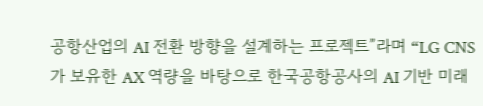공항산업의 AI 전환 방향을 설계하는 프로젝트”라며 “LG CNS가 보유한 AX 역량을 바탕으로 한국공항공사의 AI 기반 미래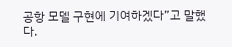공항 모델 구현에 기여하겠다”고 말했다.